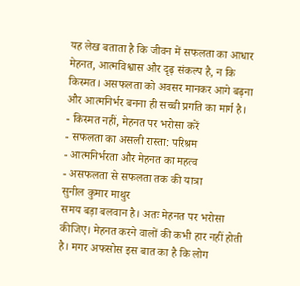यह लेख बताता है कि जीवन में सफलता का आधार मेहनत, आत्मविश्वास और दृढ़ संकल्प है, न कि किस्मत। असफलता को अवसर मानकर आगे बढ़ना और आत्मनिर्भर बनना ही सच्ची प्रगति का मार्ग है।
- किस्मत नहीं, मेहनत पर भरोसा करें
- सफलता का असली रास्ता: परिश्रम
- आत्मनिर्भरता और मेहनत का महत्व
- असफलता से सफलता तक की यात्रा
सुनील कुमार माथुर
समय बड़ा बलवान है। अतः मेहनत पर भरोसा कीजिए। मेहनत करने वालों की कभी हार नहीं होती है। मगर अफसोस इस बात का है कि लोग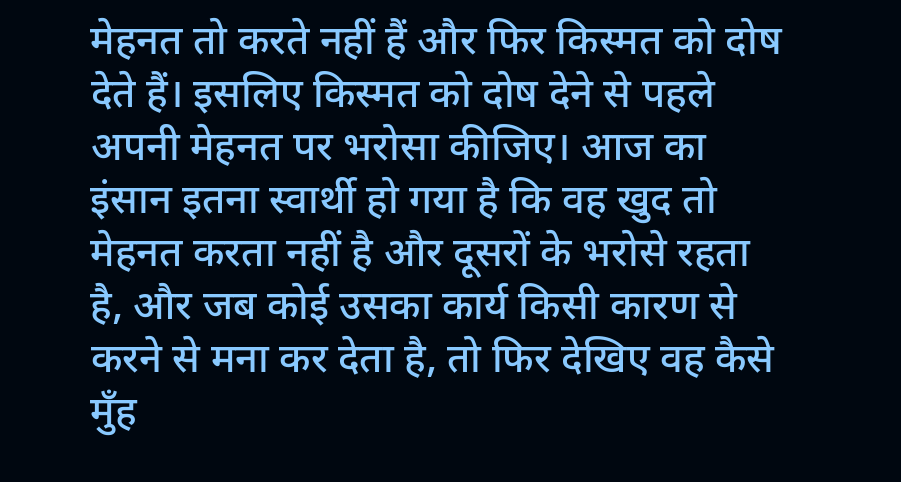मेहनत तो करते नहीं हैं और फिर किस्मत को दोष देते हैं। इसलिए किस्मत को दोष देने से पहले अपनी मेहनत पर भरोसा कीजिए। आज का इंसान इतना स्वार्थी हो गया है कि वह खुद तो मेहनत करता नहीं है और दूसरों के भरोसे रहता है, और जब कोई उसका कार्य किसी कारण से करने से मना कर देता है, तो फिर देखिए वह कैसे मुँह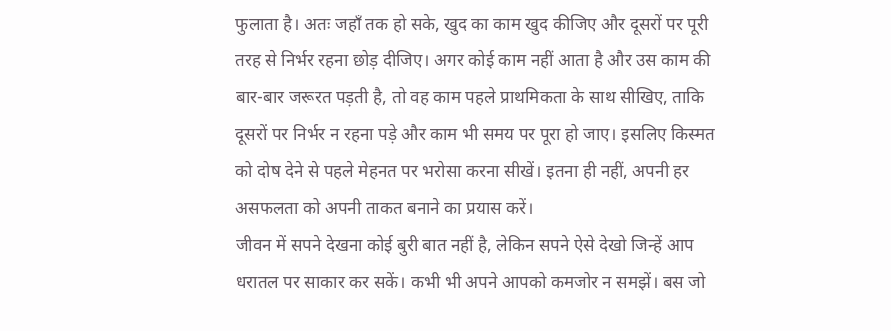फुलाता है। अतः जहाँ तक हो सके, खुद का काम खुद कीजिए और दूसरों पर पूरी तरह से निर्भर रहना छोड़ दीजिए। अगर कोई काम नहीं आता है और उस काम की बार-बार जरूरत पड़ती है, तो वह काम पहले प्राथमिकता के साथ सीखिए, ताकि दूसरों पर निर्भर न रहना पड़े और काम भी समय पर पूरा हो जाए। इसलिए किस्मत को दोष देने से पहले मेहनत पर भरोसा करना सीखें। इतना ही नहीं, अपनी हर असफलता को अपनी ताकत बनाने का प्रयास करें।
जीवन में सपने देखना कोई बुरी बात नहीं है, लेकिन सपने ऐसे देखो जिन्हें आप धरातल पर साकार कर सकें। कभी भी अपने आपको कमजोर न समझें। बस जो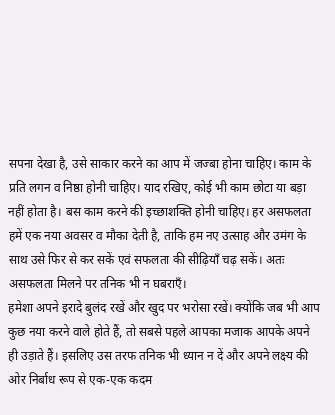सपना देखा है, उसे साकार करने का आप में जज्बा होना चाहिए। काम के प्रति लगन व निष्ठा होनी चाहिए। याद रखिए, कोई भी काम छोटा या बड़ा नहीं होता है। बस काम करने की इच्छाशक्ति होनी चाहिए। हर असफलता हमें एक नया अवसर व मौका देती है, ताकि हम नए उत्साह और उमंग के साथ उसे फिर से कर सकें एवं सफलता की सीढ़ियाँ चढ़ सकें। अतः असफलता मिलने पर तनिक भी न घबराएँ।
हमेशा अपने इरादे बुलंद रखें और खुद पर भरोसा रखें। क्योंकि जब भी आप कुछ नया करने वाले होते हैं, तो सबसे पहले आपका मजाक आपके अपने ही उड़ाते हैं। इसलिए उस तरफ तनिक भी ध्यान न दें और अपने लक्ष्य की ओर निर्बाध रूप से एक-एक कदम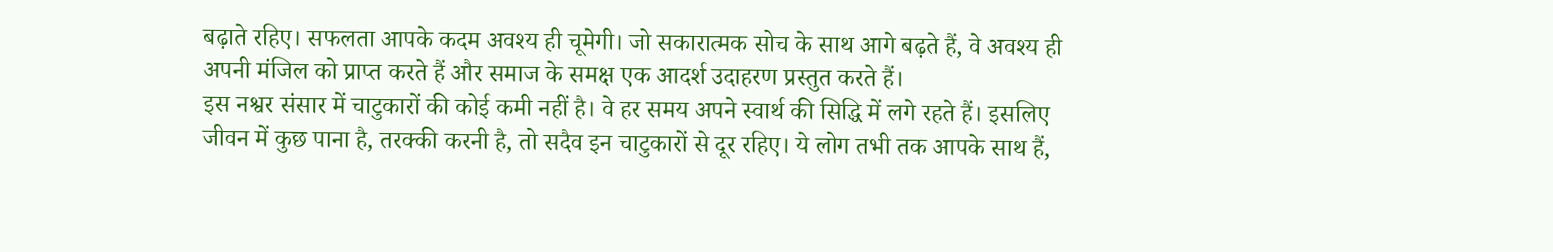बढ़ाते रहिए। सफलता आपके कदम अवश्य ही चूमेगी। जो सकारात्मक सोच के साथ आगे बढ़ते हैं, वे अवश्य ही अपनी मंजिल को प्राप्त करते हैं और समाज के समक्ष एक आदर्श उदाहरण प्रस्तुत करते हैं।
इस नश्वर संसार में चाटुकारों की कोई कमी नहीं है। वे हर समय अपने स्वार्थ की सिद्धि में लगे रहते हैं। इसलिए जीवन में कुछ पाना है, तरक्की करनी है, तो सदैव इन चाटुकारों से दूर रहिए। ये लोग तभी तक आपके साथ हैं,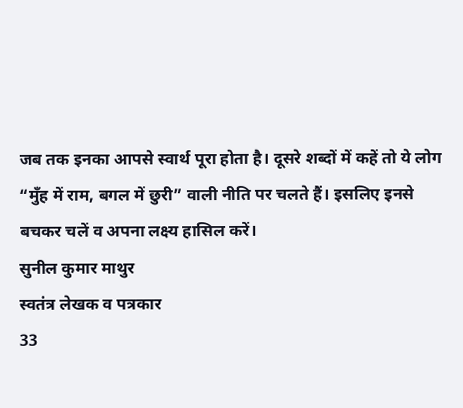जब तक इनका आपसे स्वार्थ पूरा होता है। दूसरे शब्दों में कहें तो ये लोग “मुँह में राम, बगल में छुरी” वाली नीति पर चलते हैं। इसलिए इनसे बचकर चलें व अपना लक्ष्य हासिल करें।
सुनील कुमार माथुर
स्वतंत्र लेखक व पत्रकार
33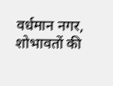वर्धमान नगर, शोभावतों की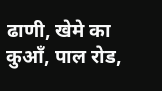ढाणी, खेमे का कुआँ, पाल रोड,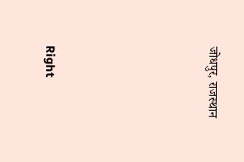जोधपुर, राजस्थान








Right